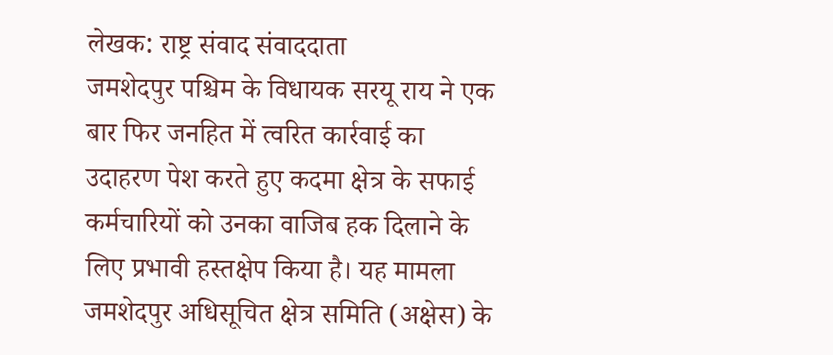लेखक: राष्ट्र संवाद संवाददाता
जमशेदपुर पश्चिम के विधायक सरयू राय ने एक बार फिर जनहित में त्वरित कार्रवाई का उदाहरण पेश करते हुए कदमा क्षेत्र के सफाई कर्मचारियों को उनका वाजिब हक दिलाने के लिए प्रभावी हस्तक्षेप किया है। यह मामला जमशेदपुर अधिसूचित क्षेत्र समिति (अक्षेस) के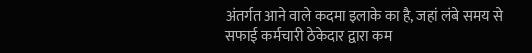अंतर्गत आने वाले कदमा इलाके का है, जहां लंबे समय से सफाई कर्मचारी ठेकेदार द्वारा कम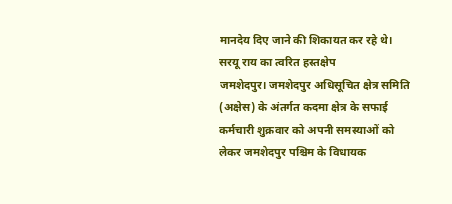मानदेय दिए जाने की शिकायत कर रहे थे।
सरयू राय का त्वरित हस्तक्षेप
जमशेदपुर। जमशेदपुर अधिसूचित क्षेत्र समिति (अक्षेस) के अंतर्गत कदमा क्षेत्र के सफाई कर्मचारी शुक्रवार को अपनी समस्याओं को लेकर जमशेदपुर पश्चिम के विधायक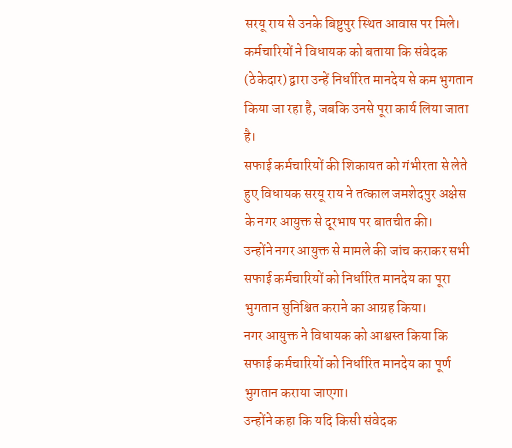सरयू राय से उनके बिष्टुपुर स्थित आवास पर मिले।
कर्मचारियों ने विधायक को बताया कि संवेदक (ठेकेदार) द्वारा उन्हें निर्धारित मानदेय से कम भुगतान किया जा रहा है, जबकि उनसे पूरा कार्य लिया जाता है।
सफाई कर्मचारियों की शिकायत को गंभीरता से लेते हुए विधायक सरयू राय ने तत्काल जमशेदपुर अक्षेस के नगर आयुक्त से दूरभाष पर बातचीत की।
उन्होंने नगर आयुक्त से मामले की जांच कराकर सभी सफाई कर्मचारियों को निर्धारित मानदेय का पूरा भुगतान सुनिश्चित कराने का आग्रह किया।
नगर आयुक्त ने विधायक को आश्वस्त किया कि सफाई कर्मचारियों को निर्धारित मानदेय का पूर्ण भुगतान कराया जाएगा।
उन्होंने कहा कि यदि किसी संवेदक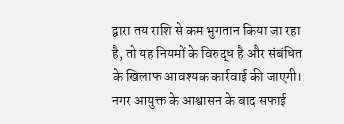द्वारा तय राशि से कम भुगतान किया जा रहा है, तो यह नियमों के विरुद्ध है और संबंधित के खिलाफ आवश्यक कार्रवाई की जाएगी।
नगर आयुक्त के आश्वासन के बाद सफाई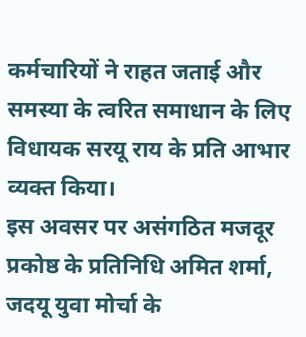कर्मचारियों ने राहत जताई और समस्या के त्वरित समाधान के लिए विधायक सरयू राय के प्रति आभार व्यक्त किया।
इस अवसर पर असंगठित मजदूर प्रकोष्ठ के प्रतिनिधि अमित शर्मा, जदयू युवा मोर्चा के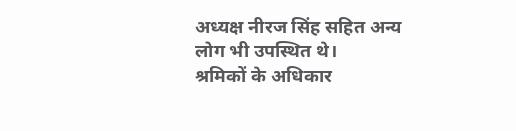अध्यक्ष नीरज सिंह सहित अन्य लोग भी उपस्थित थे।
श्रमिकों के अधिकार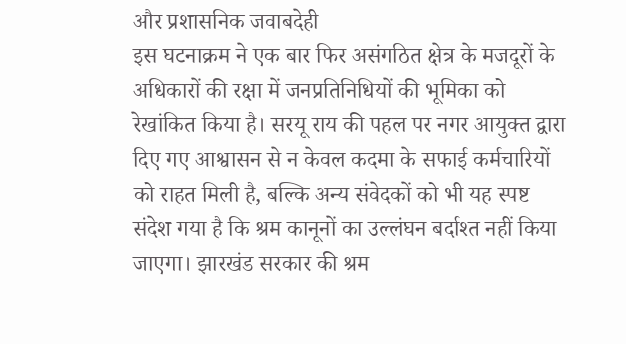और प्रशासनिक जवाबदेही
इस घटनाक्रम ने एक बार फिर असंगठित क्षेत्र के मजदूरों के अधिकारों की रक्षा में जनप्रतिनिधियों की भूमिका को रेखांकित किया है। सरयू राय की पहल पर नगर आयुक्त द्वारा दिए गए आश्वासन से न केवल कदमा के सफाई कर्मचारियों को राहत मिली है, बल्कि अन्य संवेदकों को भी यह स्पष्ट संदेश गया है कि श्रम कानूनों का उल्लंघन बर्दाश्त नहीं किया जाएगा। झारखंड सरकार की श्रम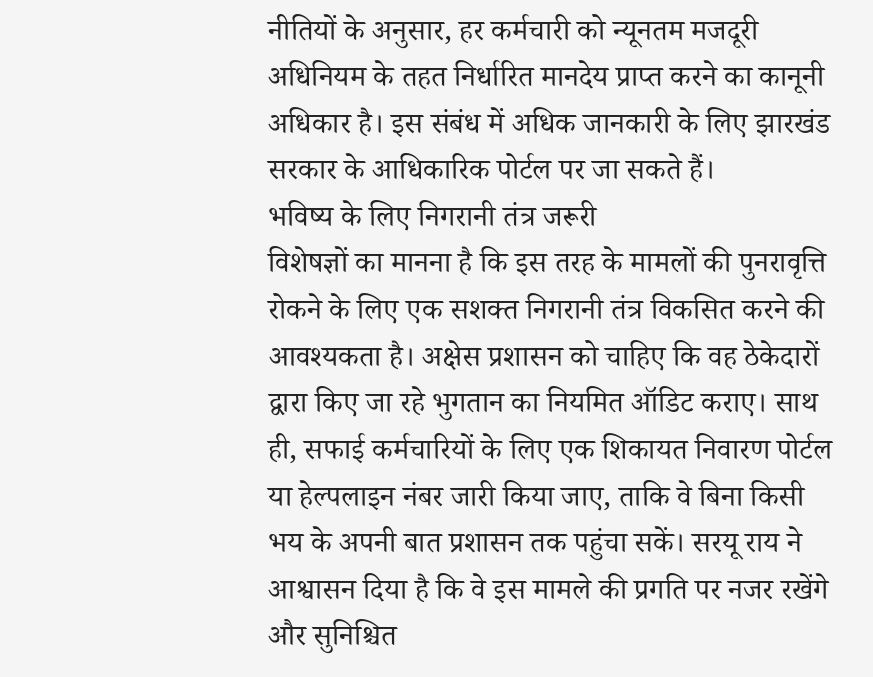नीतियों के अनुसार, हर कर्मचारी को न्यूनतम मजदूरी अधिनियम के तहत निर्धारित मानदेय प्राप्त करने का कानूनी अधिकार है। इस संबंध में अधिक जानकारी के लिए झारखंड सरकार के आधिकारिक पोर्टल पर जा सकते हैं।
भविष्य के लिए निगरानी तंत्र जरूरी
विशेषज्ञों का मानना है कि इस तरह के मामलों की पुनरावृत्ति रोकने के लिए एक सशक्त निगरानी तंत्र विकसित करने की आवश्यकता है। अक्षेस प्रशासन को चाहिए कि वह ठेकेदारों द्वारा किए जा रहे भुगतान का नियमित ऑडिट कराए। साथ ही, सफाई कर्मचारियों के लिए एक शिकायत निवारण पोर्टल या हेल्पलाइन नंबर जारी किया जाए, ताकि वे बिना किसी भय के अपनी बात प्रशासन तक पहुंचा सकें। सरयू राय ने आश्वासन दिया है कि वे इस मामले की प्रगति पर नजर रखेंगे और सुनिश्चित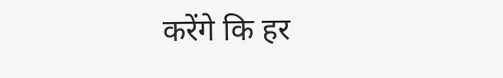करेंगे कि हर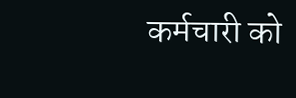कर्मचारी को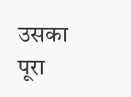उसका पूरा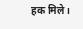हक मिले।